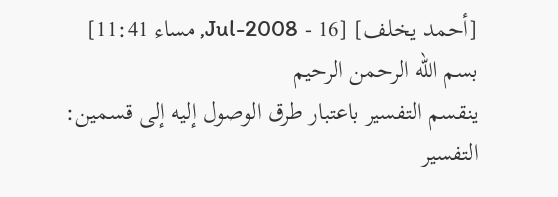[أحمد يخلف] [16 - Jul-2008, مساء 11:41]
بسم الله الرحمن الرحيم
ينقسم التفسير باعتبار طرق الوصول إليه إلى قسمين: التفسير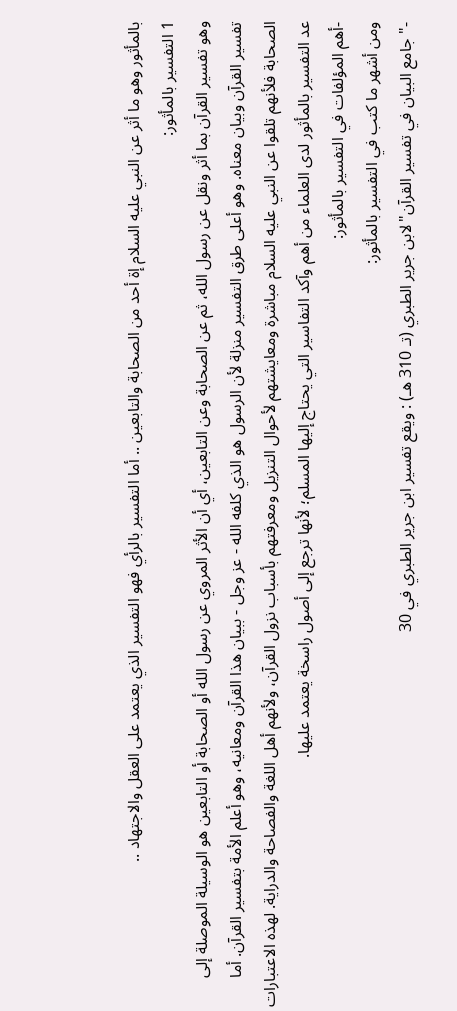بالمأثور وهو ما أثر عن النبي عليه السلام إة أحد من الصحابة والتابعين .. أما التفسير بالرأي فهو التفسير الذي يعتمد على العقل والاجتهاد ..
1 التفسير بالمأثور:
وهو تفسير القرآن بما أثر ونقل عن رسول الله، ثم عن الصحابة وعن التابعين، أي أن الأثر المروي عن رسول الله أو الصحابة أو التابعين هو الوسيلة الموصلة إلى تفسير القرآن وبيان معناه. وهو أعلى طرق التفسير منزلة لأن الرسول هو الذي كلفه الله - عز وجل - ببيان هذا القرآن ومعانيه، وهو أعلم الأمة بتفسير القرآن. أما الصحابة فلأنهم تلقوا عن النبي عليه السلام مباشرة ومعايشتهم لأحوال التنزيل ومعرفتهم بأسباب نزول القرآن، ولأنهم أهل اللغة والفصاحة والدراية. لهذه الاعتبارات عد التفسير بالمأثور لدى العلماء من أهم وآكد التفاسير التي يحتاج إليها المسلم؛ لأنها ترجع إلى أصول راسخة يعتمد عليها.
-أهم المؤلفات في التفسير بالمأثور:
ومن أشهر ما كتب في التفسير بالمأثور:
-"جامع البيان في تفسير القرآن"لابن جرير الطبري (تـ 310 هـ) : ويقع تفسير ابن جرير الطبري في 30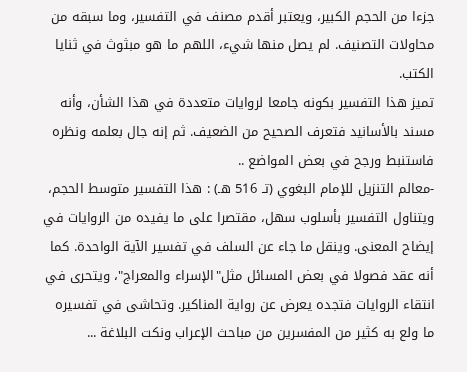جزءا من الحجم الكبير، ويعتبر أقدم مصنف في التفسير، وما سبقه من محاولات التصنيف. لم يصل منها شيء، اللهم ما هو مبثوث في ثنايا الكتب.
تميز هذا التفسير بكونه جامعا لروايات متعددة في هذا الشأن، وأنه مسند بالأسانيد فتعرف الصحيح من الضعيف. ثم إنه جال بعلمه ونظره فاستنبط ورجح في بعض المواضع ..
-معالم التنزيل للإمام البغوي (تـ 516 هـ) : هذا التفسير متوسط الحجم، ويتناول التفسير بأسلوب سهل، مقتصرا على ما يفيده من الروايات في إيضاح المعنى. وينقل ما جاء عن السلف في تفسير الآية الواحدة. كما أنه عقد فصولا في بعض المسائل مثل"الإسراء والمعراج"، ويتحرى في انتقاء الروايات فتجده يعرض عن رواية المناكير. وتحاشى في تفسيره ما ولع به كثير من المفسرين من مباحث الإعراب ونكت البلاغة ...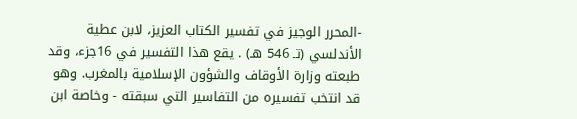-المحرر الوجيز في تفسير الكتاب العزيز، لابن عطية الأندلسي (تـ 546 هـ) . يقع هذا التفسير في 16جزء، وقد طبعته وزارة الأوقاف والشؤون الإسلامية بالمغرب. وهو قد انتخب تفسيره من التفاسير التي سبقته - وخاصة ابن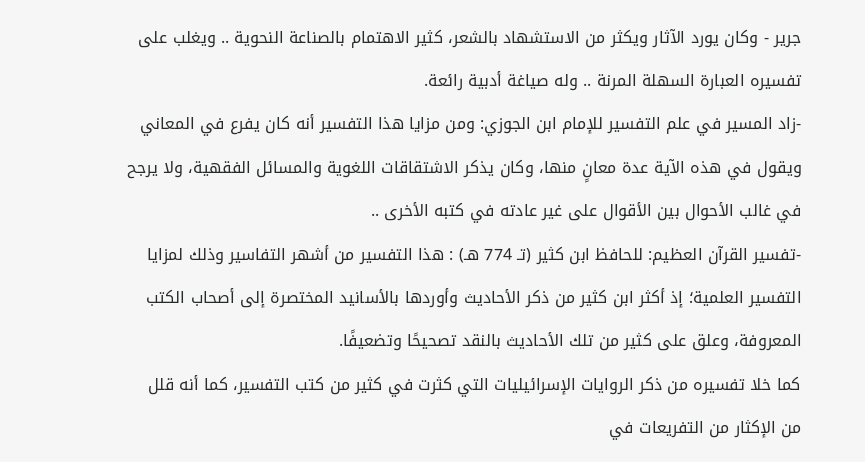جرير - وكان يورد الآثار ويكثر من الاستشهاد بالشعر، كثير الاهتمام بالصناعة النحوية .. ويغلب على تفسيره العبارة السهلة المرنة .. وله صياغة أدبية رائعة.
-زاد المسير في علم التفسير للإمام ابن الجوزي: ومن مزايا هذا التفسير أنه كان يفرع في المعاني ويقول في هذه الآية عدة معانٍ منها، وكان يذكر الاشتقاقات اللغوية والمسائل الفقهية، ولا يرجح في غالب الأحوال بين الأقوال على غير عادته في كتبه الأخرى ..
-تفسير القرآن العظيم: للحافظ ابن كثير (تـ 774 هـ) : هذا التفسير من أشهر التفاسير وذلك لمزايا التفسير العلمية؛ إذ أكثر ابن كثير من ذكر الأحاديث وأوردها بالأسانيد المختصرة إلى أصحاب الكتب المعروفة، وعلق على كثير من تلك الأحاديث بالنقد تصحيحًا وتضعيفًا.
كما خلا تفسيره من ذكر الروايات الإسرائيليات التي كثرت في كثير من كتب التفسير، كما أنه قلل من الإكثار من التفريعات في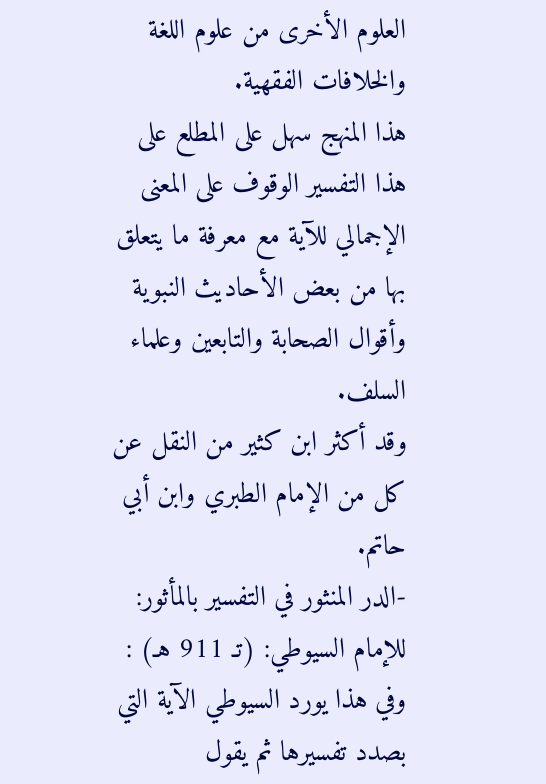العلوم الأخرى من علوم اللغة والخلافات الفقهية.
هذا المنهج سهل على المطلع على هذا التفسير الوقوف على المعنى الإجمالي للآية مع معرفة ما يتعلق بها من بعض الأحاديث النبوية وأقوال الصحابة والتابعين وعلماء السلف.
وقد أكثر ابن كثير من النقل عن كل من الإمام الطبري وابن أبي حاتم.
-الدر المنثور في التفسير بالمأثور: للإمام السيوطي: (تـ 911 هـ) : وفي هذا يورد السيوطي الآية التي بصدد تفسيرها ثم يقول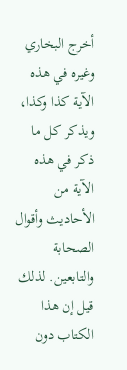أخرج البخاري وغيره في هذه الآية كذا وكذا، ويذكر كل ما ذكر في هذه الآية من الأحاديث وأقوال الصحابة والتابعين. لذلك قيل إن هذا الكتاب دون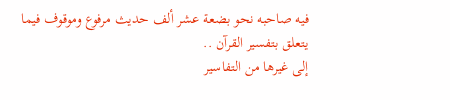فيه صاحبه نحو بضعة عشر ألف حديث مرفوع وموقوف فيما يتعلق بتفسير القرآن ..
إلى غيرها من التفاسير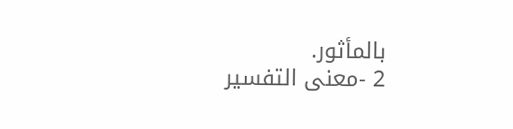بالمأثور.
2 -معنى التفسير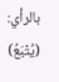بالرأي:
(يُتْبَعُ)